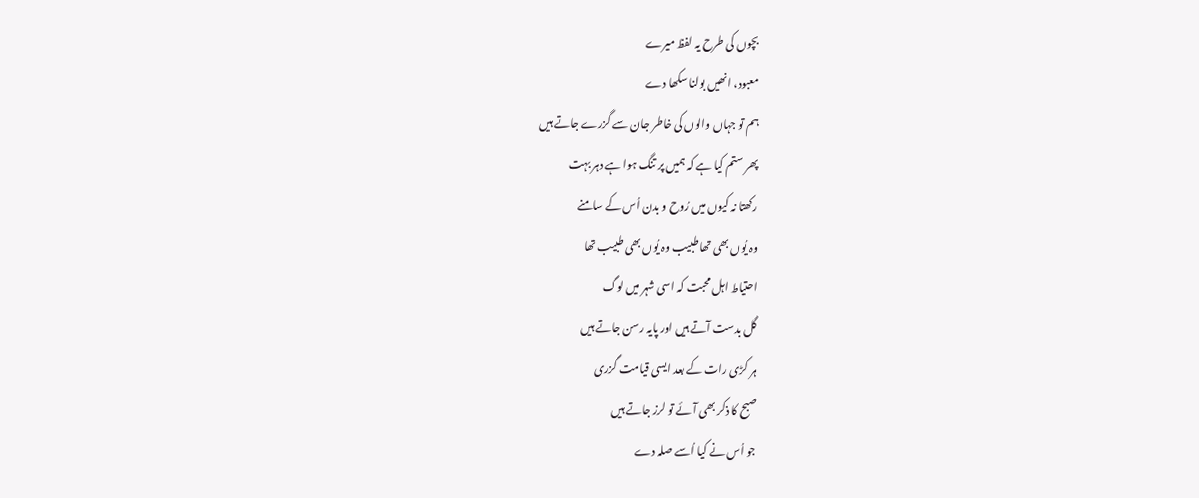بچوں کی طرح یہ لفظ میرے
معبود، انھیں بولنا سکھا دے
ہم تو جہاں والوں کی خاطر جان سے گزرے جاتے ہیں
پھر ستم کیا ہے کہ ہمیں پر تنگ ہوا ہے دہر بہت
رکھتا نہ کیوں میں رُوح و بدن اُس کے سامنے
وہ یُوں بھی تھا طبیب وہ یُوں بھی طبیب تھا
احتیاط اہل محبت کہ اسی شہر میں لوگ
گل بدست آتے ہیں اور پایہ رسن جاتے ہیں
ہر کڑی رات کے بعد ایسی قیامت گزری
صبح کا ذکر بھی آئے تو لرز جاتے ہیں
جو اُس نے کیا اُسے صلہ دے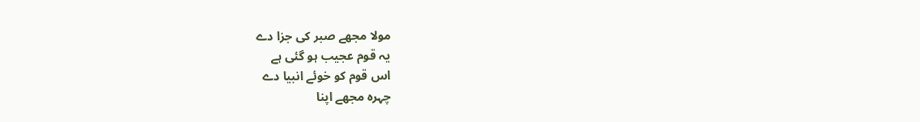مولا مجھے صبر کی جزا دے
یہ قوم عجیب ہو گئی ہے
اس قوم کو خوئے انبیا دے
چہرہ مجھے اپنا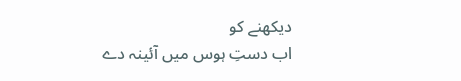دیکھنے کو
اب دستِ ہوس میں آئینہ دے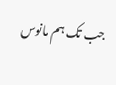جب تک ہم مانوس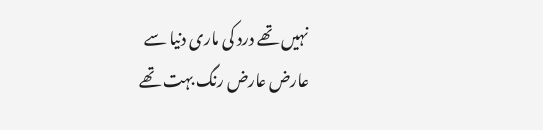نہیں تھے درد کی ماری دنیا سے
عارض عارض رنگ بہت تھے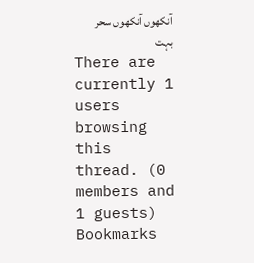آنکھوں آنکھوں سحر بہت
There are currently 1 users browsing this thread. (0 members and 1 guests)
Bookmarks